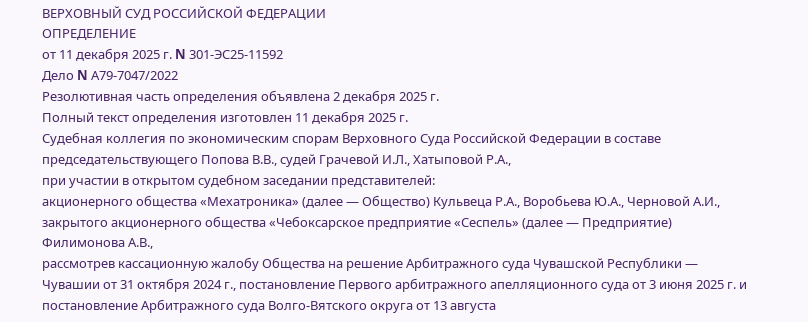ВЕРХОВНЫЙ СУД РОССИЙСКОЙ ФЕДЕРАЦИИ
ОПРЕДЕЛЕНИЕ
от 11 декабря 2025 г. N 301-ЭС25-11592
Дело N А79-7047/2022
Резолютивная часть определения объявлена 2 декабря 2025 г.
Полный текст определения изготовлен 11 декабря 2025 г.
Судебная коллегия по экономическим спорам Верховного Суда Российской Федерации в составе председательствующего Попова В.В., судей Грачевой И.Л., Хатыповой Р.А.,
при участии в открытом судебном заседании представителей:
акционерного общества «Мехатроника» (далее — Общество) Кульвеца Р.А., Воробьева Ю.А., Черновой А.И.,
закрытого акционерного общества «Чебоксарское предприятие «Сеспель» (далее — Предприятие) Филимонова А.В.,
рассмотрев кассационную жалобу Общества на решение Арбитражного суда Чувашской Республики — Чувашии от 31 октября 2024 г., постановление Первого арбитражного апелляционного суда от 3 июня 2025 г. и постановление Арбитражного суда Волго-Вятского округа от 13 августа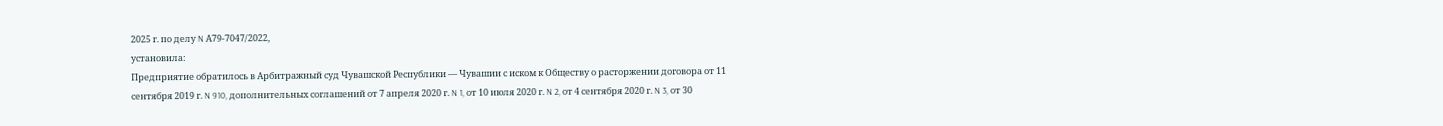2025 г. по делу N А79-7047/2022,
установила:
Предприятие обратилось в Арбитражный суд Чувашской Республики — Чувашии с иском к Обществу о расторжении договора от 11 сентября 2019 г. N 910, дополнительных соглашений от 7 апреля 2020 г. N 1, от 10 июля 2020 г. N 2, от 4 сентября 2020 г. N 3, от 30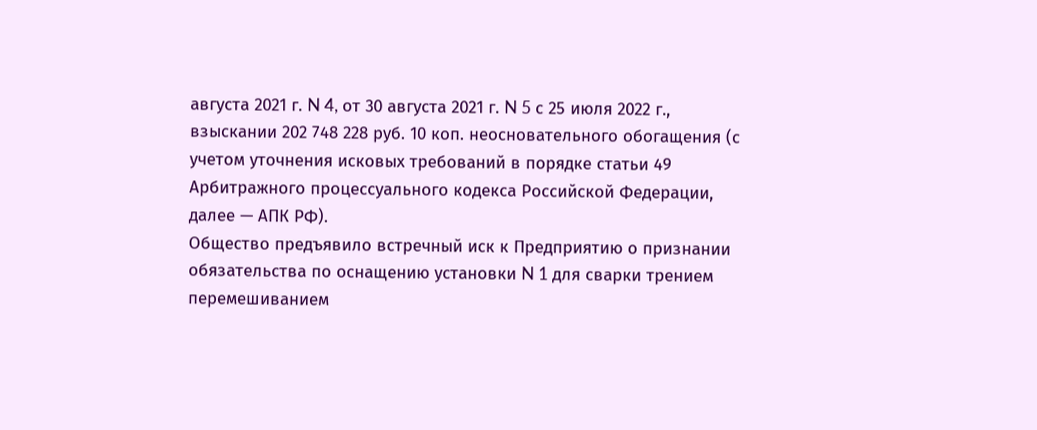августа 2021 г. N 4, от 30 августа 2021 г. N 5 с 25 июля 2022 г., взыскании 202 748 228 руб. 10 коп. неосновательного обогащения (с учетом уточнения исковых требований в порядке статьи 49 Арбитражного процессуального кодекса Российской Федерации, далее — АПК РФ).
Общество предъявило встречный иск к Предприятию о признании обязательства по оснащению установки N 1 для сварки трением перемешиванием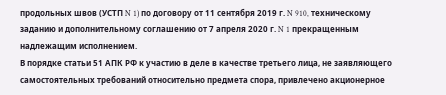продольных швов (УСТП N 1) по договору от 11 сентября 2019 г. N 910, техническому заданию и дополнительному соглашению от 7 апреля 2020 г. N 1 прекращенным надлежащим исполнением.
В порядке статьи 51 АПК РФ к участию в деле в качестве третьего лица, не заявляющего самостоятельных требований относительно предмета спора, привлечено акционерное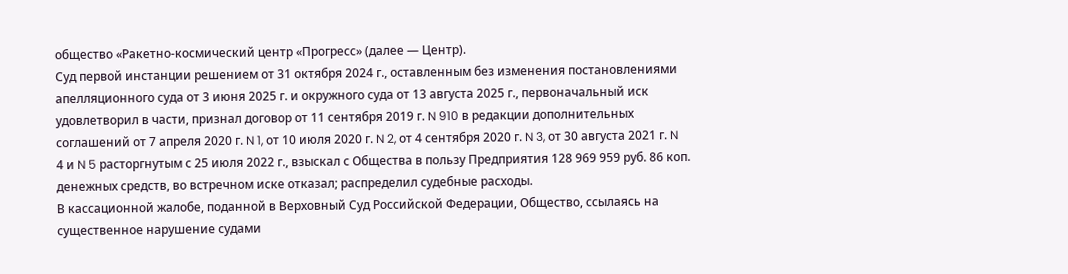общество «Ракетно-космический центр «Прогресс» (далее — Центр).
Суд первой инстанции решением от 31 октября 2024 г., оставленным без изменения постановлениями апелляционного суда от 3 июня 2025 г. и окружного суда от 13 августа 2025 г., первоначальный иск удовлетворил в части, признал договор от 11 сентября 2019 г. N 910 в редакции дополнительных соглашений от 7 апреля 2020 г. N 1, от 10 июля 2020 г. N 2, от 4 сентября 2020 г. N 3, от 30 августа 2021 г. N 4 и N 5 расторгнутым с 25 июля 2022 г., взыскал с Общества в пользу Предприятия 128 969 959 руб. 86 коп. денежных средств, во встречном иске отказал; распределил судебные расходы.
В кассационной жалобе, поданной в Верховный Суд Российской Федерации, Общество, ссылаясь на существенное нарушение судами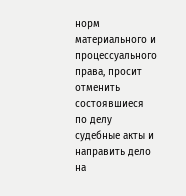норм материального и процессуального права, просит отменить состоявшиеся по делу судебные акты и направить дело на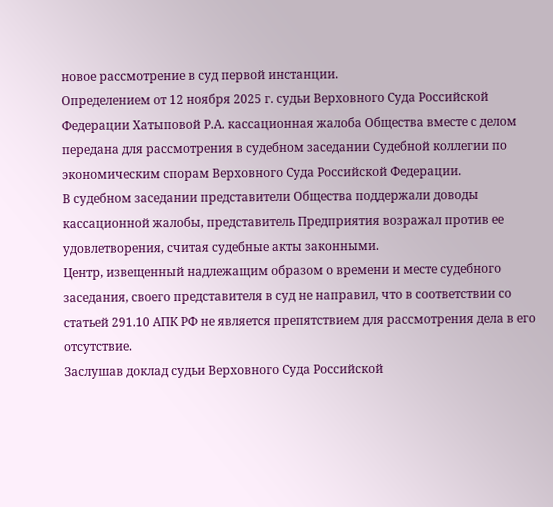новое рассмотрение в суд первой инстанции.
Определением от 12 ноября 2025 г. судьи Верховного Суда Российской Федерации Хатыповой Р.А. кассационная жалоба Общества вместе с делом передана для рассмотрения в судебном заседании Судебной коллегии по экономическим спорам Верховного Суда Российской Федерации.
В судебном заседании представители Общества поддержали доводы кассационной жалобы, представитель Предприятия возражал против ее удовлетворения, считая судебные акты законными.
Центр, извещенный надлежащим образом о времени и месте судебного заседания, своего представителя в суд не направил, что в соответствии со статьей 291.10 АПК РФ не является препятствием для рассмотрения дела в его отсутствие.
Заслушав доклад судьи Верховного Суда Российской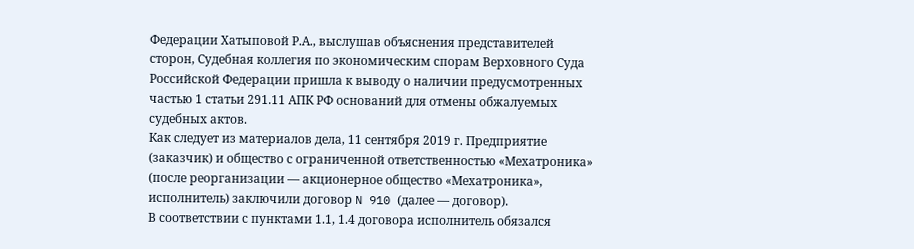Федерации Хатыповой Р.А., выслушав объяснения представителей сторон, Судебная коллегия по экономическим спорам Верховного Суда Российской Федерации пришла к выводу о наличии предусмотренных частью 1 статьи 291.11 АПК РФ оснований для отмены обжалуемых судебных актов.
Как следует из материалов дела, 11 сентября 2019 г. Предприятие (заказчик) и общество с ограниченной ответственностью «Мехатроника» (после реорганизации — акционерное общество «Мехатроника», исполнитель) заключили договор N 910 (далее — договор).
В соответствии с пунктами 1.1, 1.4 договора исполнитель обязался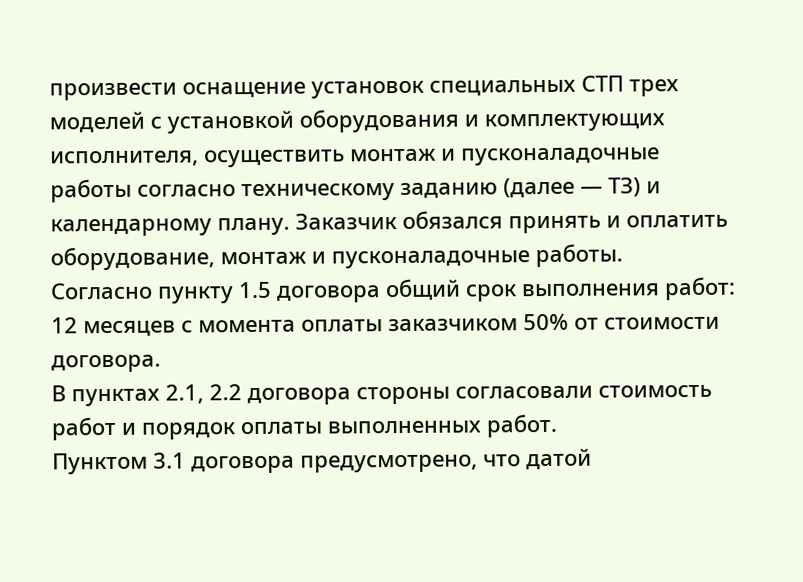произвести оснащение установок специальных СТП трех моделей с установкой оборудования и комплектующих исполнителя, осуществить монтаж и пусконаладочные работы согласно техническому заданию (далее — ТЗ) и календарному плану. Заказчик обязался принять и оплатить оборудование, монтаж и пусконаладочные работы.
Согласно пункту 1.5 договора общий срок выполнения работ: 12 месяцев с момента оплаты заказчиком 50% от стоимости договора.
В пунктах 2.1, 2.2 договора стороны согласовали стоимость работ и порядок оплаты выполненных работ.
Пунктом 3.1 договора предусмотрено, что датой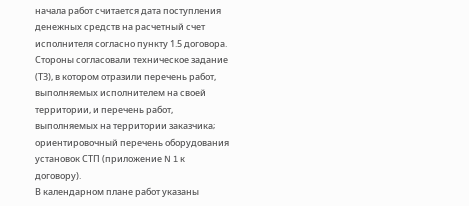начала работ считается дата поступления денежных средств на расчетный счет исполнителя согласно пункту 1.5 договора.
Стороны согласовали техническое задание (ТЗ), в котором отразили перечень работ, выполняемых исполнителем на своей территории, и перечень работ, выполняемых на территории заказчика; ориентировочный перечень оборудования установок СТП (приложение N 1 к договору).
В календарном плане работ указаны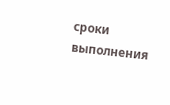сроки выполнения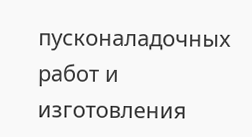пусконаладочных работ и изготовления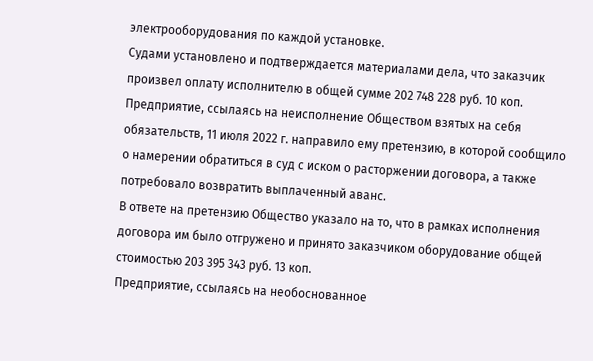электрооборудования по каждой установке.
Судами установлено и подтверждается материалами дела, что заказчик произвел оплату исполнителю в общей сумме 202 748 228 руб. 10 коп.
Предприятие, ссылаясь на неисполнение Обществом взятых на себя обязательств, 11 июля 2022 г. направило ему претензию, в которой сообщило о намерении обратиться в суд с иском о расторжении договора, а также потребовало возвратить выплаченный аванс.
В ответе на претензию Общество указало на то, что в рамках исполнения договора им было отгружено и принято заказчиком оборудование общей стоимостью 203 395 343 руб. 13 коп.
Предприятие, ссылаясь на необоснованное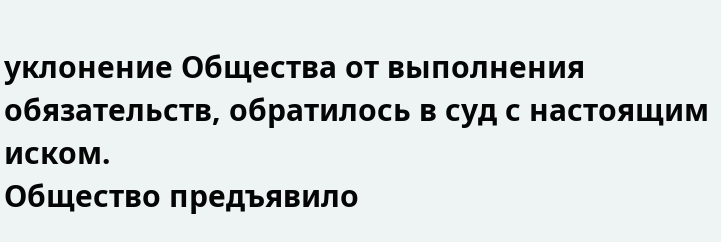уклонение Общества от выполнения обязательств, обратилось в суд с настоящим иском.
Общество предъявило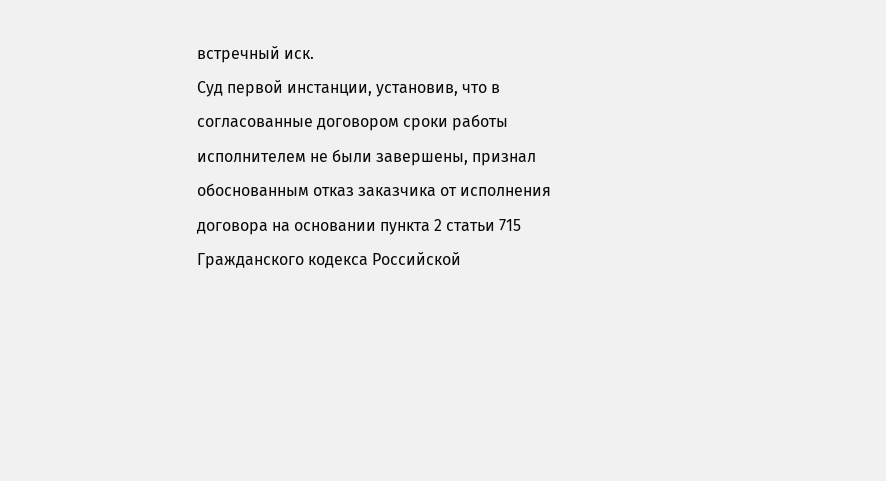встречный иск.
Суд первой инстанции, установив, что в согласованные договором сроки работы исполнителем не были завершены, признал обоснованным отказ заказчика от исполнения договора на основании пункта 2 статьи 715 Гражданского кодекса Российской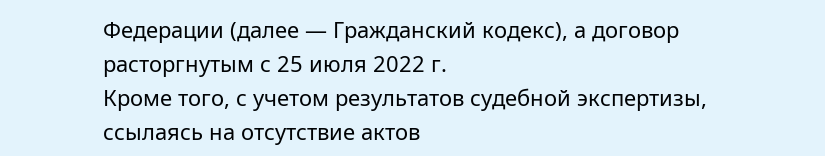Федерации (далее — Гражданский кодекс), а договор расторгнутым с 25 июля 2022 г.
Кроме того, с учетом результатов судебной экспертизы, ссылаясь на отсутствие актов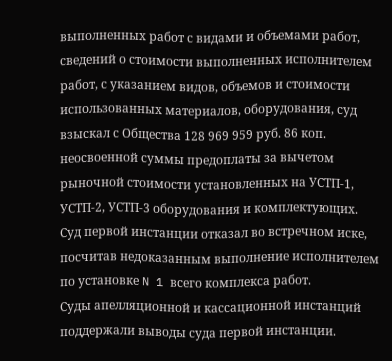выполненных работ с видами и объемами работ, сведений о стоимости выполненных исполнителем работ, с указанием видов, объемов и стоимости использованных материалов, оборудования, суд взыскал с Общества 128 969 959 руб. 86 коп. неосвоенной суммы предоплаты за вычетом рыночной стоимости установленных на УСТП-1, УСТП-2, УСТП-3 оборудования и комплектующих.
Суд первой инстанции отказал во встречном иске, посчитав недоказанным выполнение исполнителем по установке N 1 всего комплекса работ.
Суды апелляционной и кассационной инстанций поддержали выводы суда первой инстанции.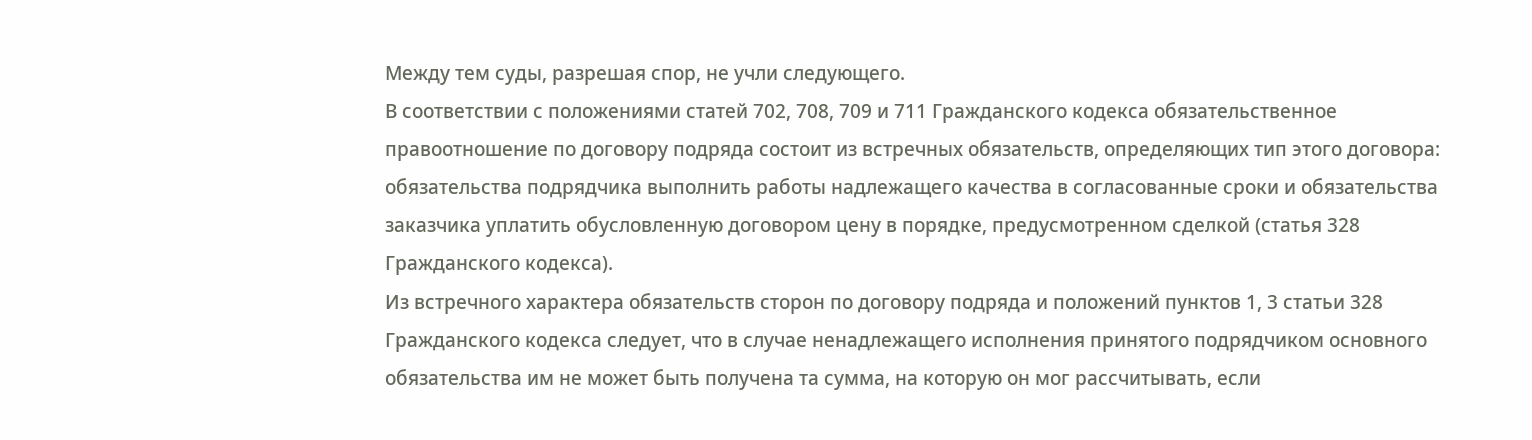Между тем суды, разрешая спор, не учли следующего.
В соответствии с положениями статей 702, 708, 709 и 711 Гражданского кодекса обязательственное правоотношение по договору подряда состоит из встречных обязательств, определяющих тип этого договора: обязательства подрядчика выполнить работы надлежащего качества в согласованные сроки и обязательства заказчика уплатить обусловленную договором цену в порядке, предусмотренном сделкой (статья 328 Гражданского кодекса).
Из встречного характера обязательств сторон по договору подряда и положений пунктов 1, 3 статьи 328 Гражданского кодекса следует, что в случае ненадлежащего исполнения принятого подрядчиком основного обязательства им не может быть получена та сумма, на которую он мог рассчитывать, если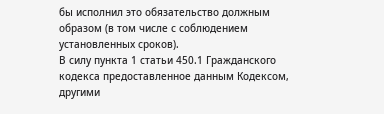бы исполнил это обязательство должным образом (в том числе с соблюдением установленных сроков).
В силу пункта 1 статьи 450.1 Гражданского кодекса предоставленное данным Кодексом, другими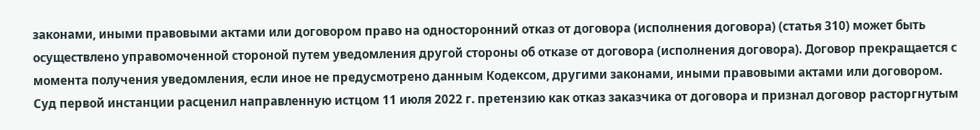законами, иными правовыми актами или договором право на односторонний отказ от договора (исполнения договора) (статья 310) может быть осуществлено управомоченной стороной путем уведомления другой стороны об отказе от договора (исполнения договора). Договор прекращается с момента получения уведомления, если иное не предусмотрено данным Кодексом, другими законами, иными правовыми актами или договором.
Суд первой инстанции расценил направленную истцом 11 июля 2022 г. претензию как отказ заказчика от договора и признал договор расторгнутым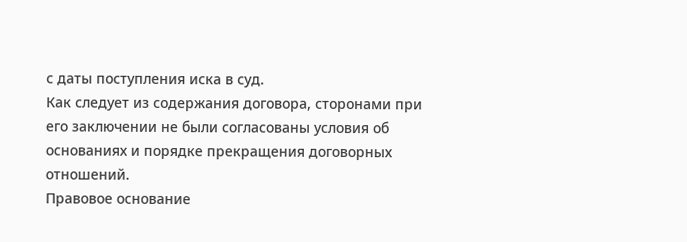с даты поступления иска в суд.
Как следует из содержания договора, сторонами при его заключении не были согласованы условия об основаниях и порядке прекращения договорных отношений.
Правовое основание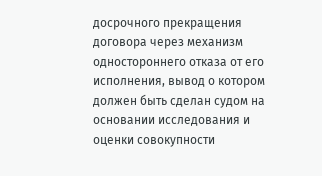досрочного прекращения договора через механизм одностороннего отказа от его исполнения, вывод о котором должен быть сделан судом на основании исследования и оценки совокупности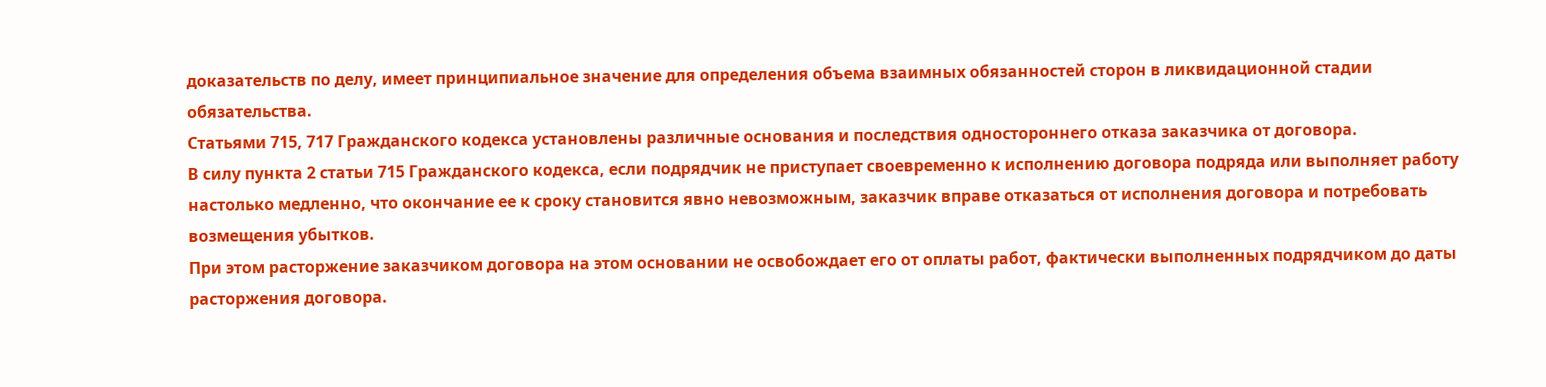доказательств по делу, имеет принципиальное значение для определения объема взаимных обязанностей сторон в ликвидационной стадии обязательства.
Статьями 715, 717 Гражданского кодекса установлены различные основания и последствия одностороннего отказа заказчика от договора.
В силу пункта 2 статьи 715 Гражданского кодекса, если подрядчик не приступает своевременно к исполнению договора подряда или выполняет работу настолько медленно, что окончание ее к сроку становится явно невозможным, заказчик вправе отказаться от исполнения договора и потребовать возмещения убытков.
При этом расторжение заказчиком договора на этом основании не освобождает его от оплаты работ, фактически выполненных подрядчиком до даты расторжения договора.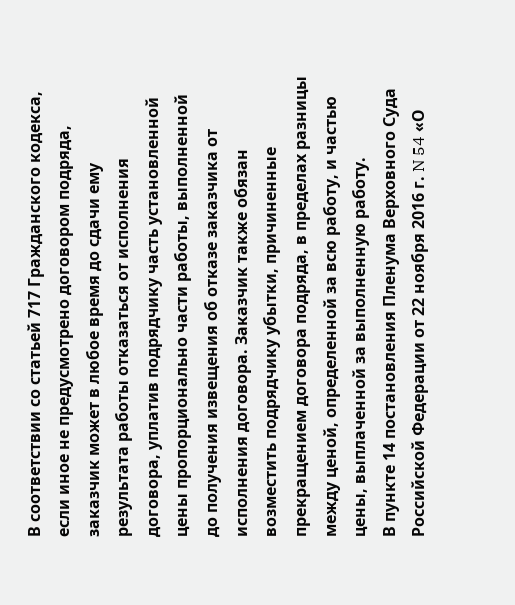В соответствии со статьей 717 Гражданского кодекса, если иное не предусмотрено договором подряда, заказчик может в любое время до сдачи ему результата работы отказаться от исполнения договора, уплатив подрядчику часть установленной цены пропорционально части работы, выполненной до получения извещения об отказе заказчика от исполнения договора. Заказчик также обязан возместить подрядчику убытки, причиненные прекращением договора подряда, в пределах разницы между ценой, определенной за всю работу, и частью цены, выплаченной за выполненную работу.
В пункте 14 постановления Пленума Верховного Суда Российской Федерации от 22 ноября 2016 г. N 54 «О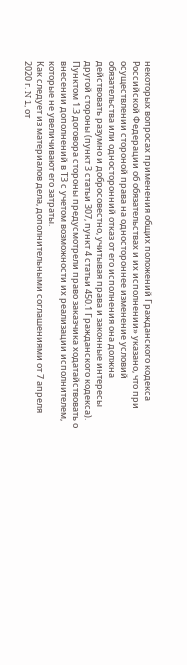некоторых вопросах применения общих положений Гражданского кодекса Российской Федерации об обязательствах и их исполнении» указано, что при осуществлении стороной права на одностороннее изменение условий обязательства или односторонний отказ от его исполнения она должна действовать разумно и добросовестно, учитывая права и законные интересы другой стороны (пункт 3 статьи 307, пункт 4 статьи 450.1 Гражданского кодекса).
Пунктом 1.3 договора стороны предусмотрели право заказчика ходатайствовать о внесении дополнений в ТЗ с учетом возможности их реализации исполнителем, которые не увеличивают его затраты.
Как следует из материалов дела, дополнительными соглашениями от 7 апреля 2020 г. N 1, от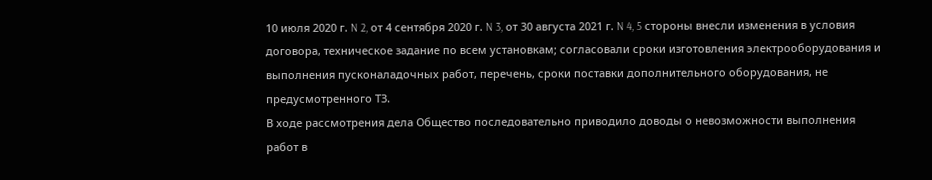10 июля 2020 г. N 2, от 4 сентября 2020 г. N 3, от 30 августа 2021 г. N 4, 5 стороны внесли изменения в условия договора, техническое задание по всем установкам; согласовали сроки изготовления электрооборудования и выполнения пусконаладочных работ, перечень, сроки поставки дополнительного оборудования, не предусмотренного ТЗ.
В ходе рассмотрения дела Общество последовательно приводило доводы о невозможности выполнения работ в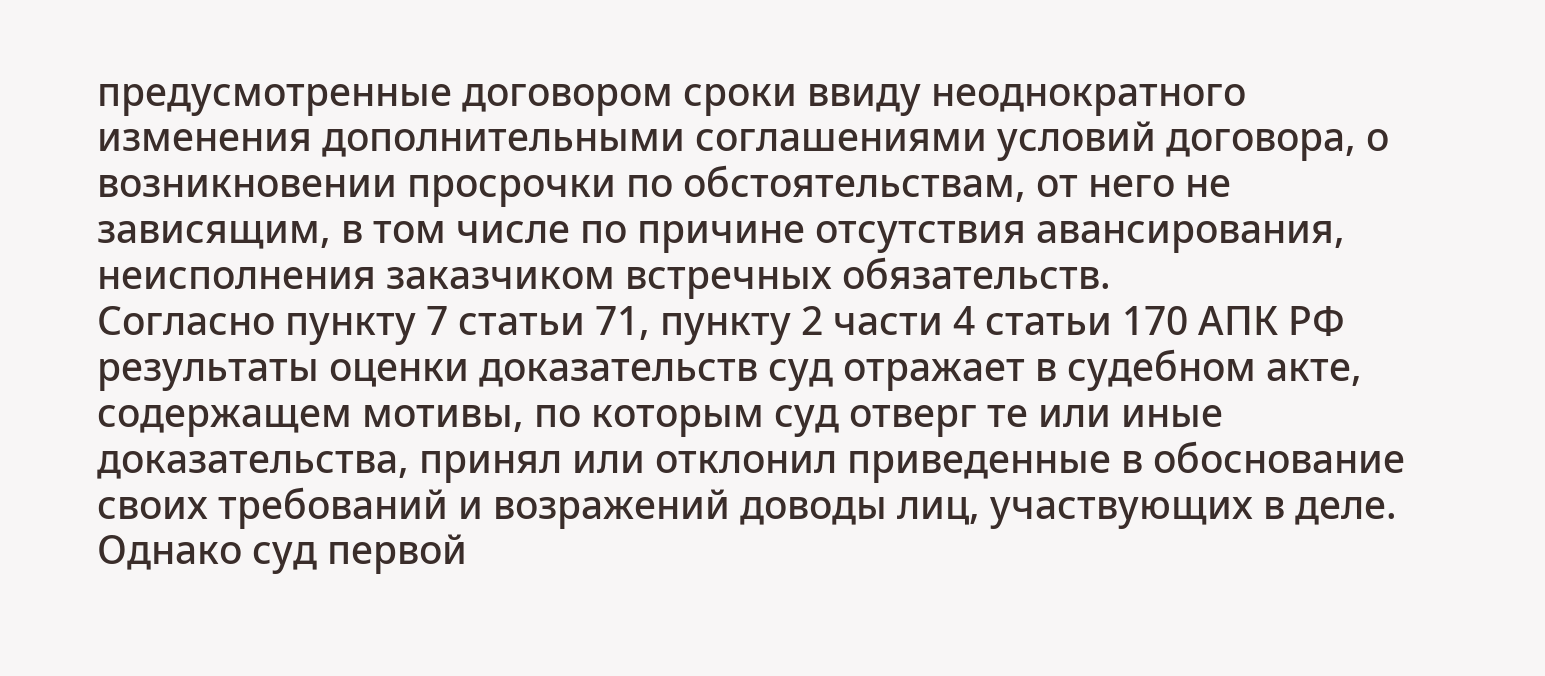предусмотренные договором сроки ввиду неоднократного изменения дополнительными соглашениями условий договора, о возникновении просрочки по обстоятельствам, от него не зависящим, в том числе по причине отсутствия авансирования, неисполнения заказчиком встречных обязательств.
Согласно пункту 7 статьи 71, пункту 2 части 4 статьи 170 АПК РФ результаты оценки доказательств суд отражает в судебном акте, содержащем мотивы, по которым суд отверг те или иные доказательства, принял или отклонил приведенные в обоснование своих требований и возражений доводы лиц, участвующих в деле.
Однако суд первой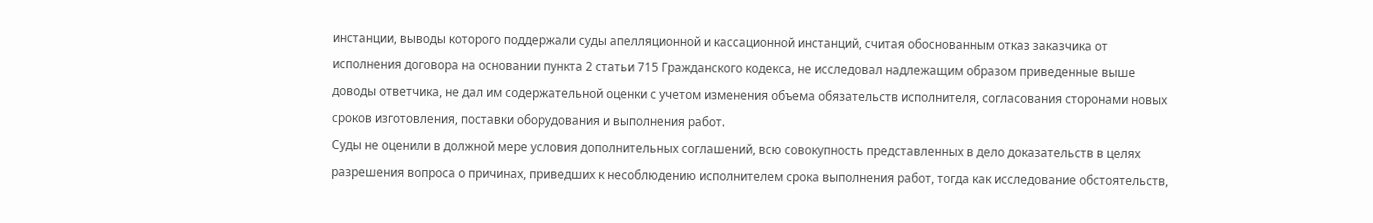инстанции, выводы которого поддержали суды апелляционной и кассационной инстанций, считая обоснованным отказ заказчика от исполнения договора на основании пункта 2 статьи 715 Гражданского кодекса, не исследовал надлежащим образом приведенные выше доводы ответчика, не дал им содержательной оценки с учетом изменения объема обязательств исполнителя, согласования сторонами новых сроков изготовления, поставки оборудования и выполнения работ.
Суды не оценили в должной мере условия дополнительных соглашений, всю совокупность представленных в дело доказательств в целях разрешения вопроса о причинах, приведших к несоблюдению исполнителем срока выполнения работ, тогда как исследование обстоятельств,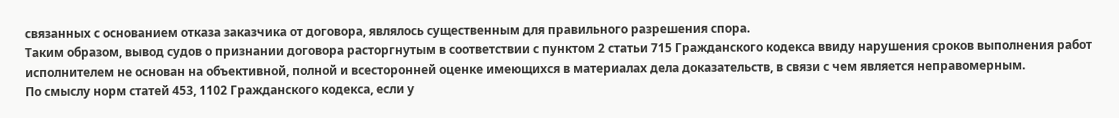связанных с основанием отказа заказчика от договора, являлось существенным для правильного разрешения спора.
Таким образом, вывод судов о признании договора расторгнутым в соответствии с пунктом 2 статьи 715 Гражданского кодекса ввиду нарушения сроков выполнения работ исполнителем не основан на объективной, полной и всесторонней оценке имеющихся в материалах дела доказательств, в связи с чем является неправомерным.
По смыслу норм статей 453, 1102 Гражданского кодекса, если у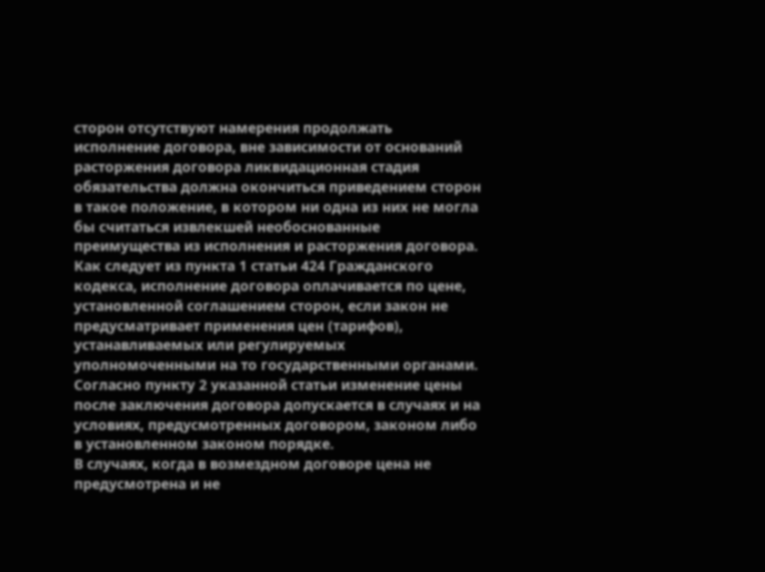сторон отсутствуют намерения продолжать исполнение договора, вне зависимости от оснований расторжения договора ликвидационная стадия обязательства должна окончиться приведением сторон в такое положение, в котором ни одна из них не могла бы считаться извлекшей необоснованные преимущества из исполнения и расторжения договора.
Как следует из пункта 1 статьи 424 Гражданского кодекса, исполнение договора оплачивается по цене, установленной соглашением сторон, если закон не предусматривает применения цен (тарифов), устанавливаемых или регулируемых уполномоченными на то государственными органами.
Согласно пункту 2 указанной статьи изменение цены после заключения договора допускается в случаях и на условиях, предусмотренных договором, законом либо в установленном законом порядке.
В случаях, когда в возмездном договоре цена не предусмотрена и не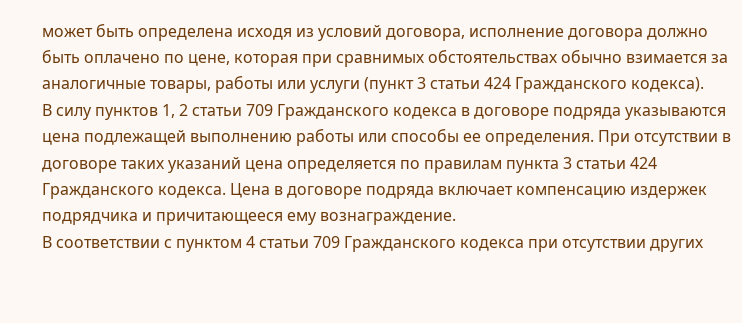может быть определена исходя из условий договора, исполнение договора должно быть оплачено по цене, которая при сравнимых обстоятельствах обычно взимается за аналогичные товары, работы или услуги (пункт 3 статьи 424 Гражданского кодекса).
В силу пунктов 1, 2 статьи 709 Гражданского кодекса в договоре подряда указываются цена подлежащей выполнению работы или способы ее определения. При отсутствии в договоре таких указаний цена определяется по правилам пункта 3 статьи 424 Гражданского кодекса. Цена в договоре подряда включает компенсацию издержек подрядчика и причитающееся ему вознаграждение.
В соответствии с пунктом 4 статьи 709 Гражданского кодекса при отсутствии других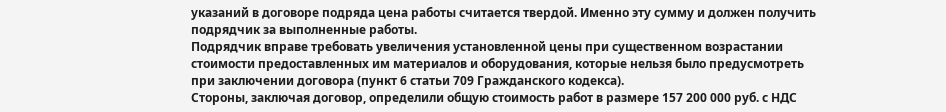указаний в договоре подряда цена работы считается твердой. Именно эту сумму и должен получить подрядчик за выполненные работы.
Подрядчик вправе требовать увеличения установленной цены при существенном возрастании стоимости предоставленных им материалов и оборудования, которые нельзя было предусмотреть при заключении договора (пункт 6 статьи 709 Гражданского кодекса).
Стороны, заключая договор, определили общую стоимость работ в размере 157 200 000 руб. с НДС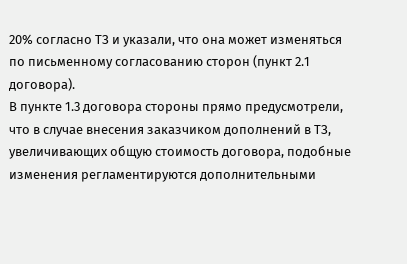20% согласно ТЗ и указали, что она может изменяться по письменному согласованию сторон (пункт 2.1 договора).
В пункте 1.3 договора стороны прямо предусмотрели, что в случае внесения заказчиком дополнений в ТЗ, увеличивающих общую стоимость договора, подобные изменения регламентируются дополнительными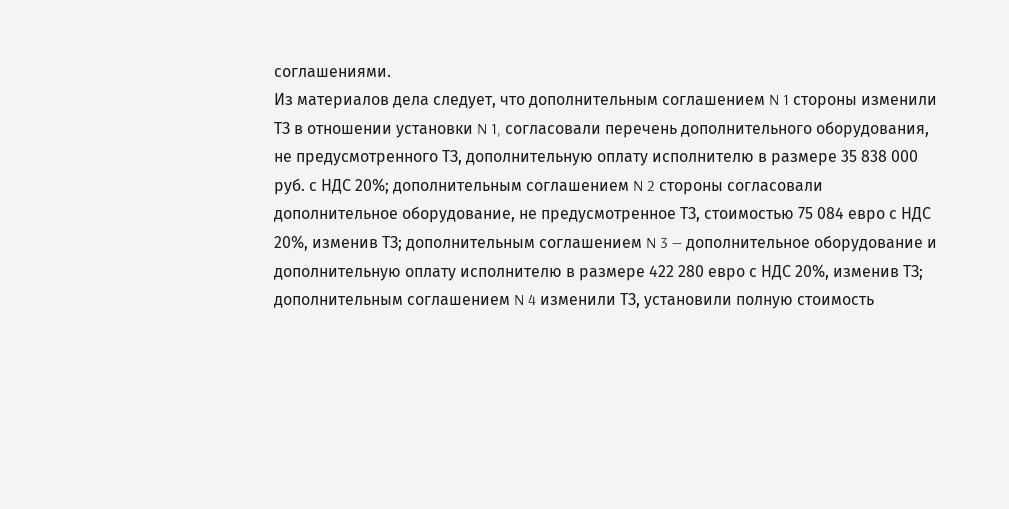соглашениями.
Из материалов дела следует, что дополнительным соглашением N 1 стороны изменили ТЗ в отношении установки N 1, согласовали перечень дополнительного оборудования, не предусмотренного ТЗ, дополнительную оплату исполнителю в размере 35 838 000 руб. с НДС 20%; дополнительным соглашением N 2 стороны согласовали дополнительное оборудование, не предусмотренное ТЗ, стоимостью 75 084 евро с НДС 20%, изменив ТЗ; дополнительным соглашением N 3 — дополнительное оборудование и дополнительную оплату исполнителю в размере 422 280 евро с НДС 20%, изменив ТЗ; дополнительным соглашением N 4 изменили ТЗ, установили полную стоимость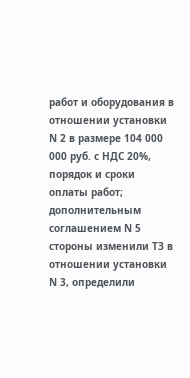работ и оборудования в отношении установки N 2 в размере 104 000 000 руб. с НДС 20%, порядок и сроки оплаты работ; дополнительным соглашением N 5 стороны изменили ТЗ в отношении установки N 3, определили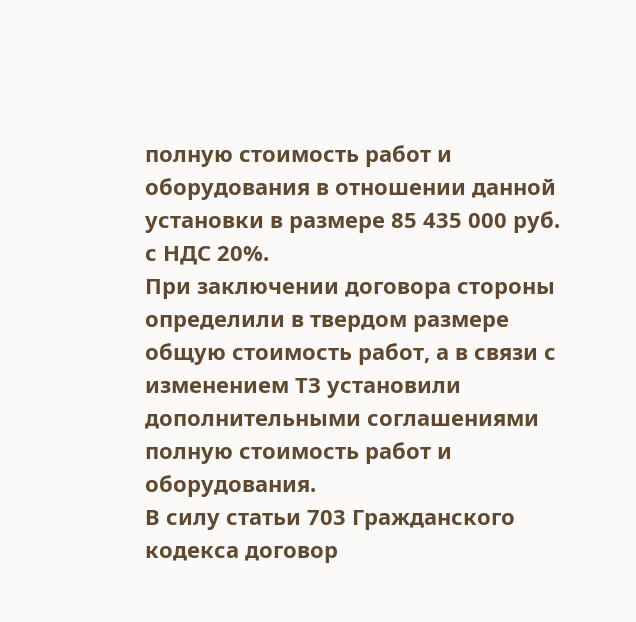полную стоимость работ и оборудования в отношении данной установки в размере 85 435 000 руб. с НДС 20%.
При заключении договора стороны определили в твердом размере общую стоимость работ, а в связи с изменением ТЗ установили дополнительными соглашениями полную стоимость работ и оборудования.
В силу статьи 703 Гражданского кодекса договор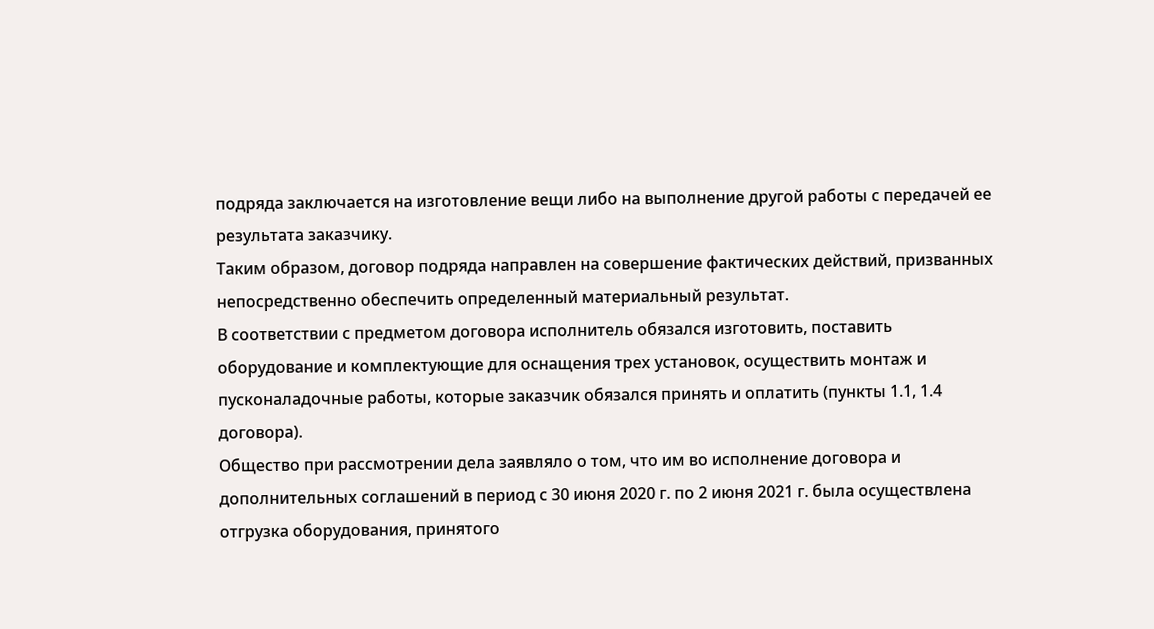подряда заключается на изготовление вещи либо на выполнение другой работы с передачей ее результата заказчику.
Таким образом, договор подряда направлен на совершение фактических действий, призванных непосредственно обеспечить определенный материальный результат.
В соответствии с предметом договора исполнитель обязался изготовить, поставить оборудование и комплектующие для оснащения трех установок, осуществить монтаж и пусконаладочные работы, которые заказчик обязался принять и оплатить (пункты 1.1, 1.4 договора).
Общество при рассмотрении дела заявляло о том, что им во исполнение договора и дополнительных соглашений в период с 30 июня 2020 г. по 2 июня 2021 г. была осуществлена отгрузка оборудования, принятого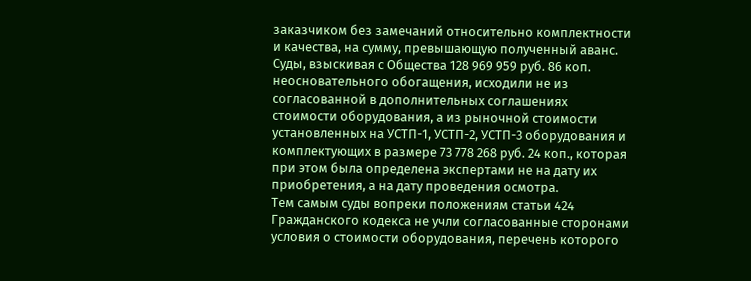заказчиком без замечаний относительно комплектности и качества, на сумму, превышающую полученный аванс.
Суды, взыскивая с Общества 128 969 959 руб. 86 коп. неосновательного обогащения, исходили не из согласованной в дополнительных соглашениях стоимости оборудования, а из рыночной стоимости установленных на УСТП-1, УСТП-2, УСТП-3 оборудования и комплектующих в размере 73 778 268 руб. 24 коп., которая при этом была определена экспертами не на дату их приобретения, а на дату проведения осмотра.
Тем самым суды вопреки положениям статьи 424 Гражданского кодекса не учли согласованные сторонами условия о стоимости оборудования, перечень которого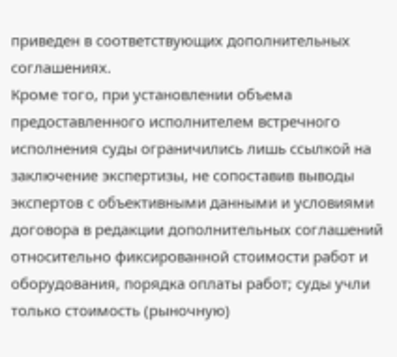приведен в соответствующих дополнительных соглашениях.
Кроме того, при установлении объема предоставленного исполнителем встречного исполнения суды ограничились лишь ссылкой на заключение экспертизы, не сопоставив выводы экспертов с объективными данными и условиями договора в редакции дополнительных соглашений относительно фиксированной стоимости работ и оборудования, порядка оплаты работ; суды учли только стоимость (рыночную)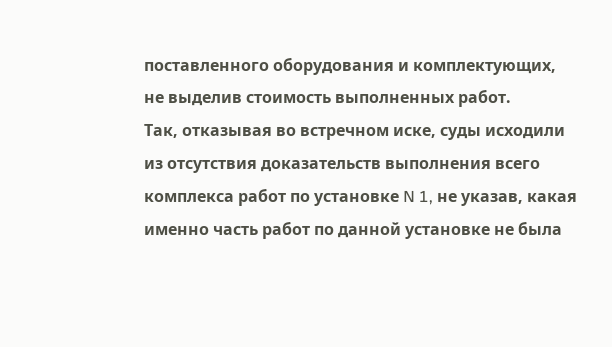поставленного оборудования и комплектующих, не выделив стоимость выполненных работ.
Так, отказывая во встречном иске, суды исходили из отсутствия доказательств выполнения всего комплекса работ по установке N 1, не указав, какая именно часть работ по данной установке не была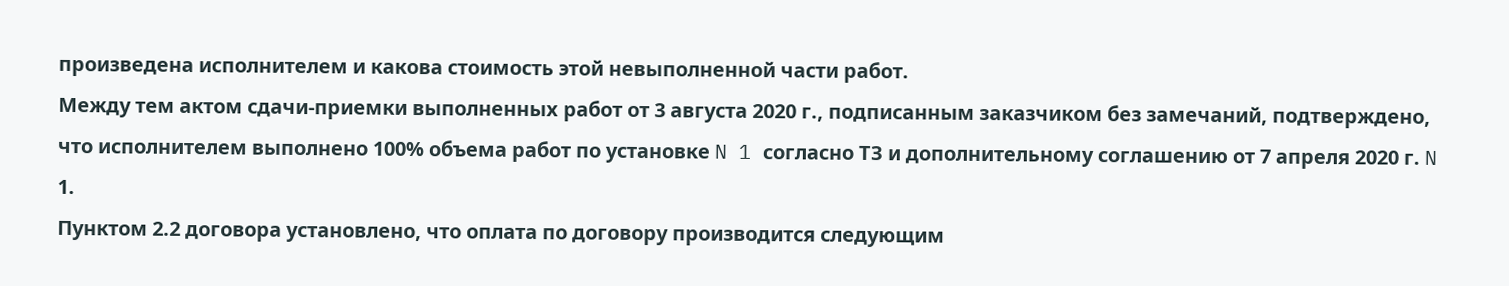произведена исполнителем и какова стоимость этой невыполненной части работ.
Между тем актом сдачи-приемки выполненных работ от 3 августа 2020 г., подписанным заказчиком без замечаний, подтверждено, что исполнителем выполнено 100% объема работ по установке N 1 согласно ТЗ и дополнительному соглашению от 7 апреля 2020 г. N 1.
Пунктом 2.2 договора установлено, что оплата по договору производится следующим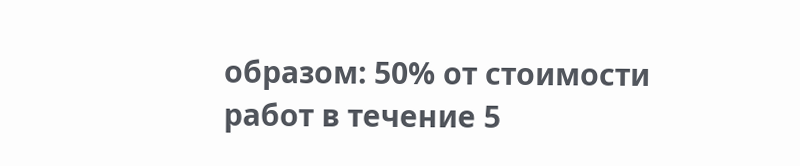образом: 50% от стоимости работ в течение 5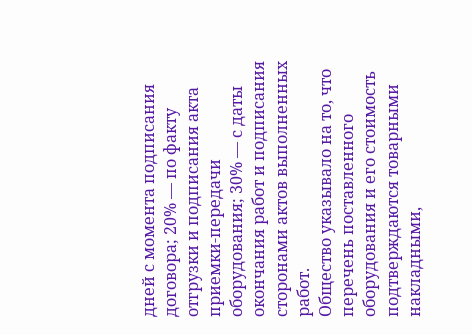дней с момента подписания договора; 20% — по факту отгрузки и подписания акта приемки-передачи оборудования; 30% — с даты окончания работ и подписания сторонами актов выполненных работ.
Общество указывало на то, что перечень поставленного оборудования и его стоимость подтверждаются товарными накладными,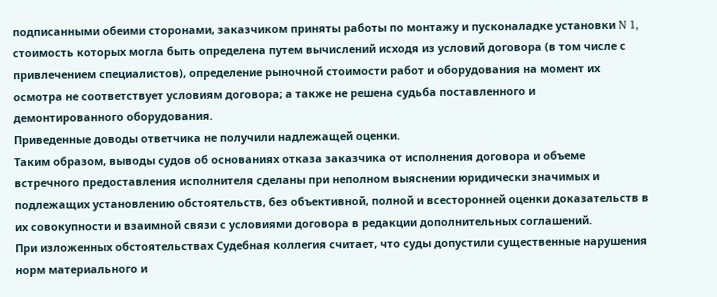подписанными обеими сторонами, заказчиком приняты работы по монтажу и пусконаладке установки N 1, стоимость которых могла быть определена путем вычислений исходя из условий договора (в том числе с привлечением специалистов), определение рыночной стоимости работ и оборудования на момент их осмотра не соответствует условиям договора; а также не решена судьба поставленного и демонтированного оборудования.
Приведенные доводы ответчика не получили надлежащей оценки.
Таким образом, выводы судов об основаниях отказа заказчика от исполнения договора и объеме встречного предоставления исполнителя сделаны при неполном выяснении юридически значимых и подлежащих установлению обстоятельств, без объективной, полной и всесторонней оценки доказательств в их совокупности и взаимной связи с условиями договора в редакции дополнительных соглашений.
При изложенных обстоятельствах Судебная коллегия считает, что суды допустили существенные нарушения норм материального и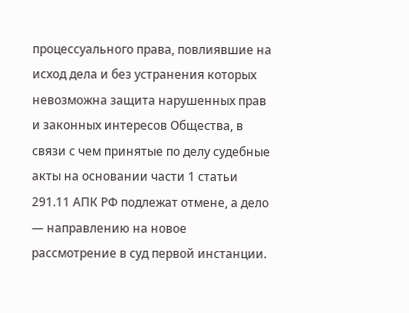процессуального права, повлиявшие на исход дела и без устранения которых невозможна защита нарушенных прав и законных интересов Общества, в связи с чем принятые по делу судебные акты на основании части 1 статьи 291.11 АПК РФ подлежат отмене, а дело — направлению на новое рассмотрение в суд первой инстанции.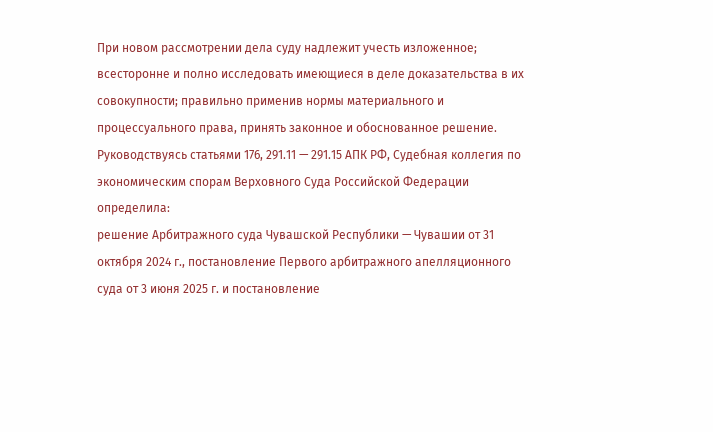При новом рассмотрении дела суду надлежит учесть изложенное; всесторонне и полно исследовать имеющиеся в деле доказательства в их совокупности; правильно применив нормы материального и процессуального права, принять законное и обоснованное решение.
Руководствуясь статьями 176, 291.11 — 291.15 АПК РФ, Судебная коллегия по экономическим спорам Верховного Суда Российской Федерации
определила:
решение Арбитражного суда Чувашской Республики — Чувашии от 31 октября 2024 г., постановление Первого арбитражного апелляционного суда от 3 июня 2025 г. и постановление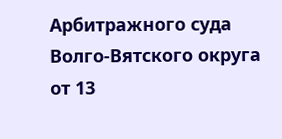Арбитражного суда Волго-Вятского округа от 13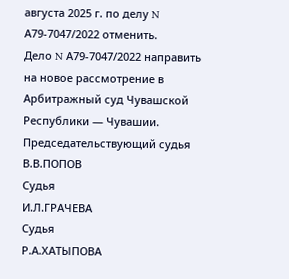августа 2025 г. по делу N А79-7047/2022 отменить.
Дело N А79-7047/2022 направить на новое рассмотрение в Арбитражный суд Чувашской Республики — Чувашии.
Председательствующий судья
В.В.ПОПОВ
Судья
И.Л.ГРАЧЕВА
Судья
Р.А.ХАТЫПОВА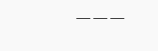———